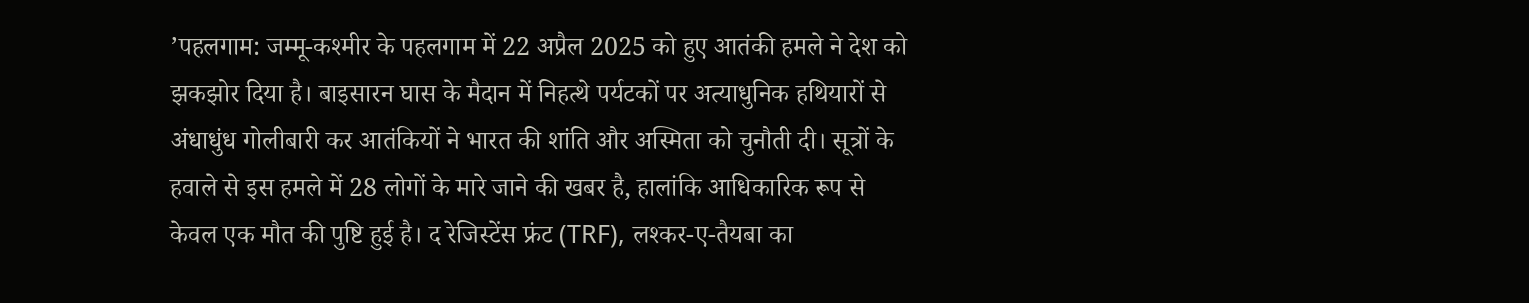’पहलगाम: जम्मू-कश्मीर के पहलगाम में 22 अप्रैल 2025 को हुए आतंकी हमले ने देश को झकझोर दिया है। बाइसारन घास के मैदान में निहत्थे पर्यटकों पर अत्याधुनिक हथियारों से अंधाधुंध गोलीबारी कर आतंकियों ने भारत की शांति और अस्मिता को चुनौती दी। सूत्रों के हवाले से इस हमले में 28 लोगों के मारे जाने की खबर है, हालांकि आधिकारिक रूप से केवल एक मौत की पुष्टि हुई है। द रेजिस्टेंस फ्रंट (TRF), लश्कर-ए-तैयबा का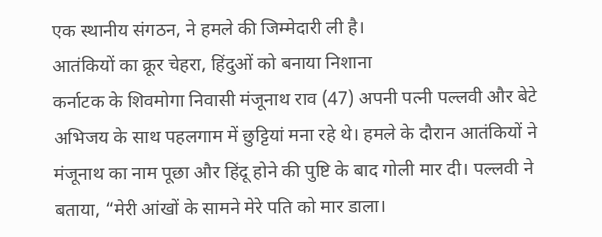एक स्थानीय संगठन, ने हमले की जिम्मेदारी ली है।
आतंकियों का क्रूर चेहरा, हिंदुओं को बनाया निशाना
कर्नाटक के शिवमोगा निवासी मंजूनाथ राव (47) अपनी पत्नी पल्लवी और बेटे अभिजय के साथ पहलगाम में छुट्टियां मना रहे थे। हमले के दौरान आतंकियों ने मंजूनाथ का नाम पूछा और हिंदू होने की पुष्टि के बाद गोली मार दी। पल्लवी ने बताया, “मेरी आंखों के सामने मेरे पति को मार डाला।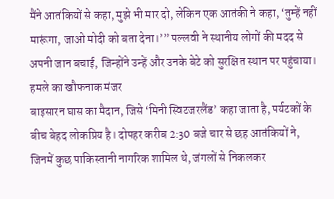मैंने आतंकियों से कहा, मुझे भी मार दो, लेकिन एक आतंकी ने कहा, ‘तुम्हें नहीं मारूंगा, जाओ मोदी को बता देना।’” पल्लवी ने स्थानीय लोगों की मदद से अपनी जान बचाई, जिन्होंने उन्हें और उनके बेटे को सुरक्षित स्थान पर पहुंचाया।
हमले का खौफनाक मंजर
बाइसारन घास का मैदान, जिसे ‘मिनी स्विटजरलैंड’ कहा जाता है, पर्यटकों के बीच बेहद लोकप्रिय है। दोपहर करीब 2:30 बजे चार से छह आतंकियों ने, जिनमें कुछ पाकिस्तानी नागरिक शामिल थे, जंगलों से निकलकर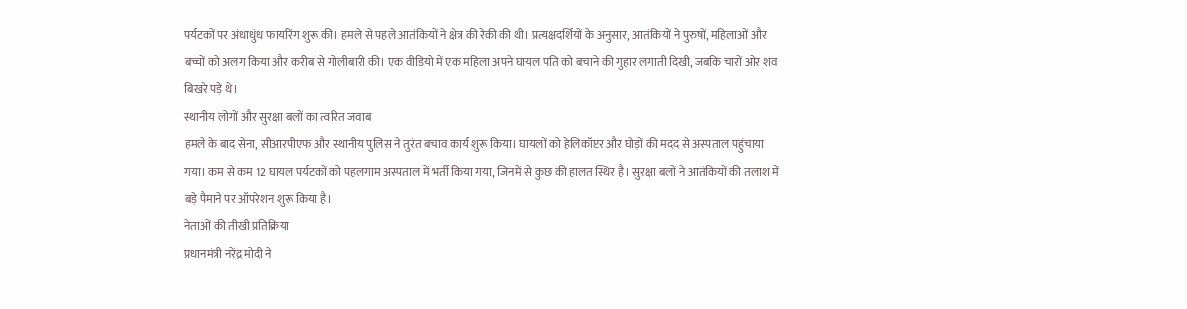पर्यटकों पर अंधाधुंध फायरिंग शुरू की। हमले से पहले आतंकियों ने क्षेत्र की रेकी की थी। प्रत्यक्षदर्शियों के अनुसार, आतंकियों ने पुरुषों, महिलाओं और बच्चों को अलग किया और करीब से गोलीबारी की। एक वीडियो में एक महिला अपने घायल पति को बचाने की गुहार लगाती दिखी, जबकि चारों ओर शव बिखरे पड़े थे।
स्थानीय लोगों और सुरक्षा बलों का त्वरित जवाब
हमले के बाद सेना, सीआरपीएफ और स्थानीय पुलिस ने तुरंत बचाव कार्य शुरू किया। घायलों को हेलिकॉप्टर और घोड़ों की मदद से अस्पताल पहुंचाया गया। कम से कम 12 घायल पर्यटकों को पहलगाम अस्पताल में भर्ती किया गया, जिनमें से कुछ की हालत स्थिर है। सुरक्षा बलों ने आतंकियों की तलाश में बड़े पैमाने पर ऑपरेशन शुरू किया है।
नेताओं की तीखी प्रतिक्रिया
प्रधानमंत्री नरेंद्र मोदी ने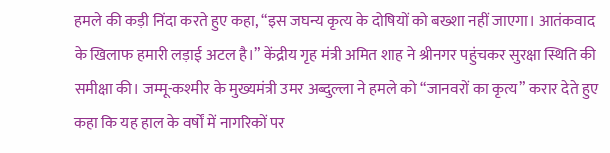हमले की कड़ी निंदा करते हुए कहा, “इस जघन्य कृत्य के दोषियों को बख्शा नहीं जाएगा। आतंकवाद के खिलाफ हमारी लड़ाई अटल है।” केंद्रीय गृह मंत्री अमित शाह ने श्रीनगर पहुंचकर सुरक्षा स्थिति की समीक्षा की। जम्मू-कश्मीर के मुख्यमंत्री उमर अब्दुल्ला ने हमले को “जानवरों का कृत्य” करार देते हुए कहा कि यह हाल के वर्षों में नागरिकों पर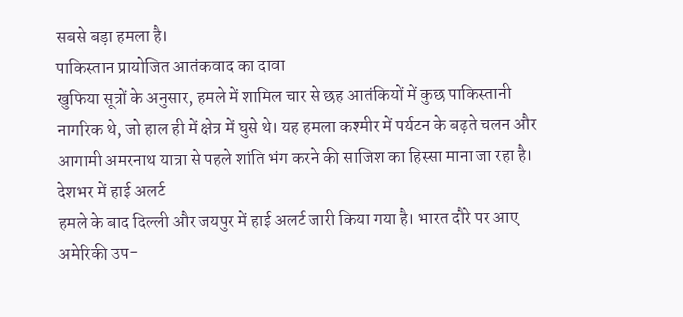सबसे बड़ा हमला है।
पाकिस्तान प्रायोजित आतंकवाद का दावा
खुफिया सूत्रों के अनुसार, हमले में शामिल चार से छह आतंकियों में कुछ पाकिस्तानी नागरिक थे, जो हाल ही में क्षेत्र में घुसे थे। यह हमला कश्मीर में पर्यटन के बढ़ते चलन और आगामी अमरनाथ यात्रा से पहले शांति भंग करने की साजिश का हिस्सा माना जा रहा है।
देशभर में हाई अलर्ट
हमले के बाद दिल्ली और जयपुर में हाई अलर्ट जारी किया गया है। भारत दौरे पर आए अमेरिकी उप-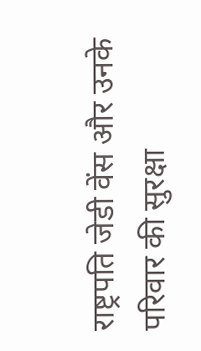राष्ट्रपति जेडी वेंस और उनके परिवार की सुरक्षा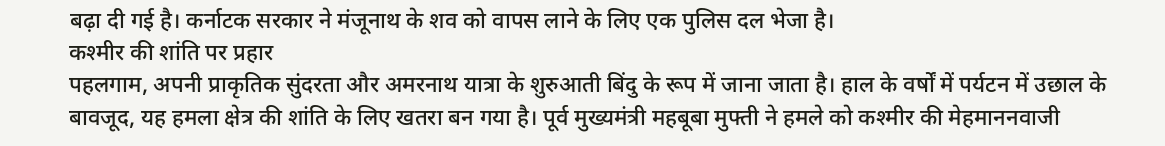बढ़ा दी गई है। कर्नाटक सरकार ने मंजूनाथ के शव को वापस लाने के लिए एक पुलिस दल भेजा है।
कश्मीर की शांति पर प्रहार
पहलगाम, अपनी प्राकृतिक सुंदरता और अमरनाथ यात्रा के शुरुआती बिंदु के रूप में जाना जाता है। हाल के वर्षों में पर्यटन में उछाल के बावजूद, यह हमला क्षेत्र की शांति के लिए खतरा बन गया है। पूर्व मुख्यमंत्री महबूबा मुफ्ती ने हमले को कश्मीर की मेहमाननवाजी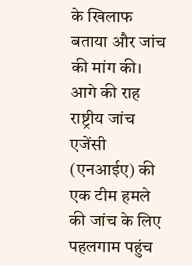के खिलाफ बताया और जांच की मांग की।
आगे की राह
राष्ट्रीय जांच एजेंसी (एनआईए) की एक टीम हमले की जांच के लिए पहलगाम पहुंच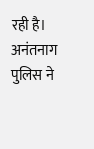रही है। अनंतनाग पुलिस ने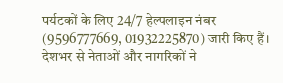पर्यटकों के लिए 24/7 हेल्पलाइन नंबर (9596777669, 01932225870) जारी किए हैं। देशभर से नेताओं और नागरिकों ने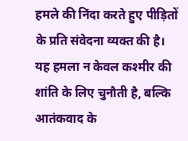हमले की निंदा करते हुए पीड़ितों के प्रति संवेदना व्यक्त की है।
यह हमला न केवल कश्मीर की शांति के लिए चुनौती है, बल्कि आतंकवाद के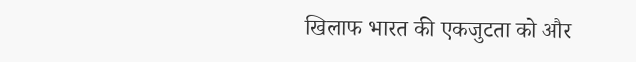खिलाफ भारत की एकजुटता को और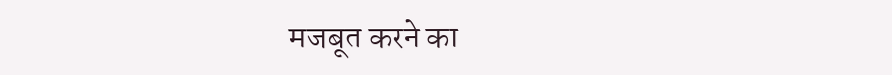मजबूत करने का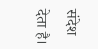संदेश देता है।